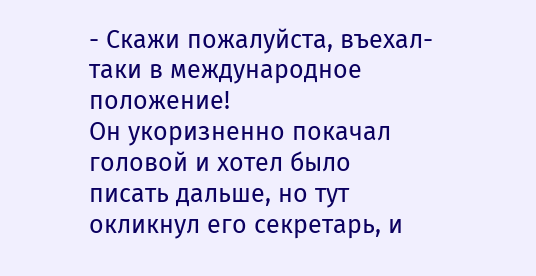- Скажи пожалуйста, въехал-таки в международное положение!
Он укоризненно покачал головой и хотел было писать дальше, но тут окликнул его секретарь, и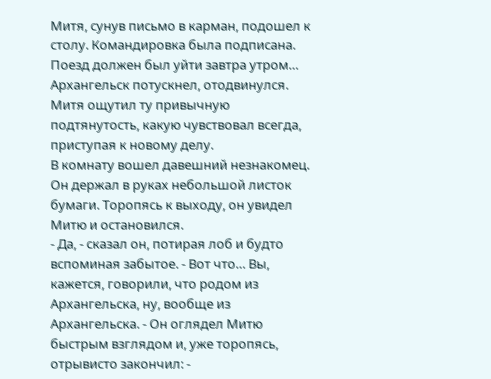Митя, сунув письмо в карман, подошел к столу. Командировка была подписана. Поезд должен был уйти завтра утром… Архангельск потускнел, отодвинулся. Митя ощутил ту привычную подтянутость, какую чувствовал всегда, приступая к новому делу.
В комнату вошел давешний незнакомец. Он держал в руках небольшой листок бумаги. Торопясь к выходу, он увидел Митю и остановился.
- Да, - сказал он, потирая лоб и будто вспоминая забытое. - Вот что… Вы, кажется, говорили, что родом из Архангельска, ну, вообще из Архангельска. - Он оглядел Митю быстрым взглядом и, уже торопясь, отрывисто закончил: -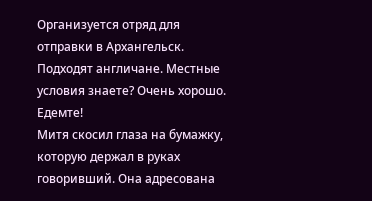Организуется отряд для отправки в Архангельск. Подходят англичане. Местные условия знаете? Очень хорошо. Едемте!
Митя скосил глаза на бумажку, которую держал в руках говоривший. Она адресована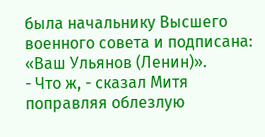была начальнику Высшего военного совета и подписана: «Ваш Ульянов (Ленин)».
- Что ж, - сказал Митя поправляя облезлую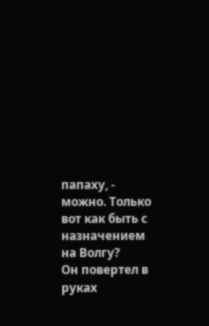папаху, - можно. Только вот как быть с назначением на Волгу?
Он повертел в руках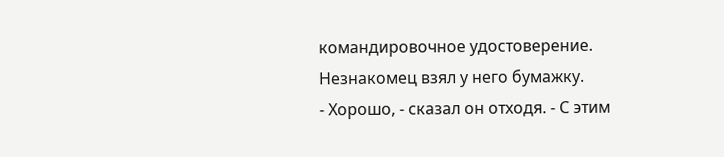командировочное удостоверение. Незнакомец взял у него бумажку.
- Хорошо, - сказал он отходя. - С этим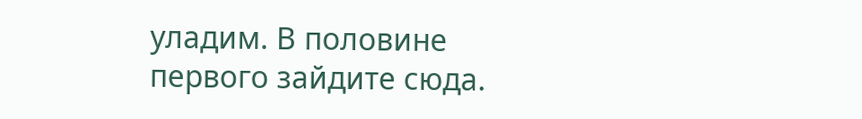уладим. В половине первого зайдите сюда.